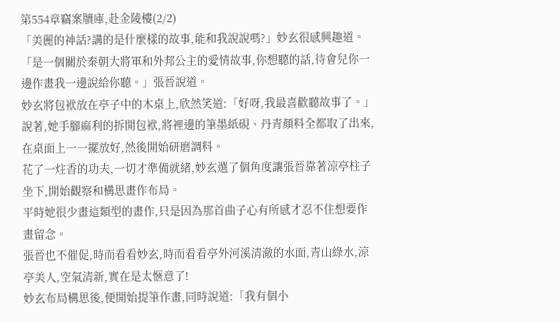第554章竊案牘庫,赴金陵樓(2/2)
「美麗的神話?講的是什麼樣的故事,能和我說說嗎?」妙玄很感興趣道。
「是一個關於秦朝大將軍和外邦公主的愛情故事,你想聽的話,待會兒你一邊作畫我一邊說給你聽。」張晉說道。
妙玄將包袱放在亭子中的木桌上,欣然笑道:「好呀,我最喜歡聽故事了。」
說著,她手腳麻利的拆開包袱,將裡邊的筆墨紙硯、丹青顏料全都取了出來,在桌面上一一擺放好,然後開始研磨調料。
花了一炷香的功夫,一切才準備就緒,妙玄選了個角度讓張晉靠著涼亭柱子坐下,開始觀察和構思畫作布局。
平時她很少畫這類型的畫作,只是因為那首曲子心有所感才忍不住想要作畫留念。
張晉也不催促,時而看看妙玄,時而看看亭外河溪清澈的水面,青山綠水,涼亭美人,空氣清新,實在是太愜意了!
妙玄布局構思後,便開始提筆作畫,同時說道:「我有個小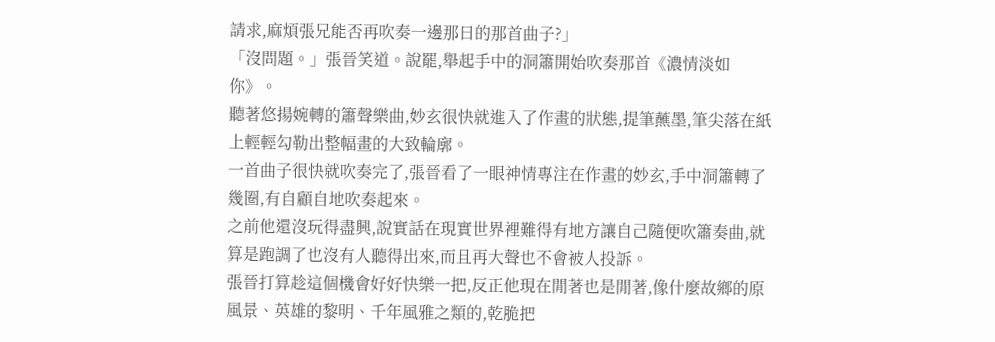請求,麻煩張兄能否再吹奏一邊那日的那首曲子?」
「沒問題。」張晉笑道。說罷,舉起手中的洞簫開始吹奏那首《濃情淡如你》。
聽著悠揚婉轉的簫聲樂曲,妙玄很快就進入了作畫的狀態,提筆蘸墨,筆尖落在紙上輕輕勾勒出整幅畫的大致輪廓。
一首曲子很快就吹奏完了,張晉看了一眼神情專注在作畫的妙玄,手中洞簫轉了幾圈,有自顧自地吹奏起來。
之前他還沒玩得盡興,說實話在現實世界裡難得有地方讓自己隨便吹簫奏曲,就算是跑調了也沒有人聽得出來,而且再大聲也不會被人投訴。
張晉打算趁這個機會好好快樂一把,反正他現在閒著也是閒著,像什麼故鄉的原風景、英雄的黎明、千年風雅之類的,乾脆把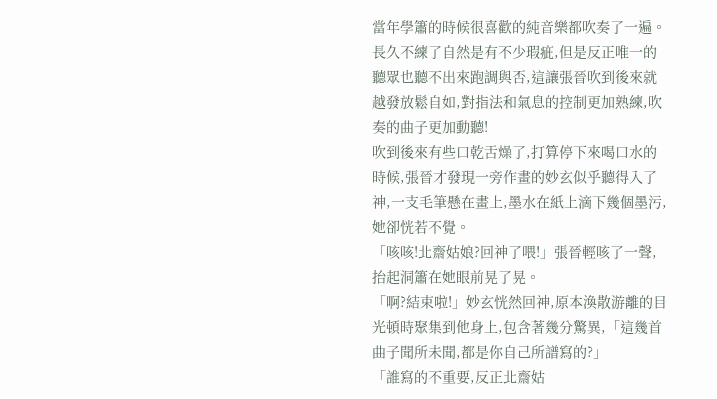當年學簫的時候很喜歡的純音樂都吹奏了一遍。
長久不練了自然是有不少瑕疵,但是反正唯一的聽眾也聽不出來跑調與否,這讓張晉吹到後來就越發放鬆自如,對指法和氣息的控制更加熟練,吹奏的曲子更加動聽!
吹到後來有些口乾舌燥了,打算停下來喝口水的時候,張晉才發現一旁作畫的妙玄似乎聽得入了神,一支毛筆懸在畫上,墨水在紙上滴下幾個墨污,她卻恍若不覺。
「咳咳!北齋姑娘?回神了喂!」張晉輕咳了一聲,抬起洞簫在她眼前晃了晃。
「啊?結束啦!」妙玄恍然回神,原本渙散游離的目光頓時聚集到他身上,包含著幾分驚異,「這幾首曲子聞所未聞,都是你自己所譜寫的?」
「誰寫的不重要,反正北齋姑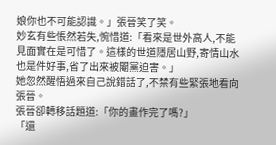娘你也不可能認識。」張晉笑了笑。
妙玄有些悵然若失,惋惜道:「看來是世外高人,不能見面實在是可惜了。這樣的世道隱居山野,寄情山水也是件好事,省了出來被閹黨迫害。」
她忽然醒悟過來自己說錯話了,不禁有些緊張地看向張晉。
張晉卻轉移話題道:「你的畫作完了嗎?」
「還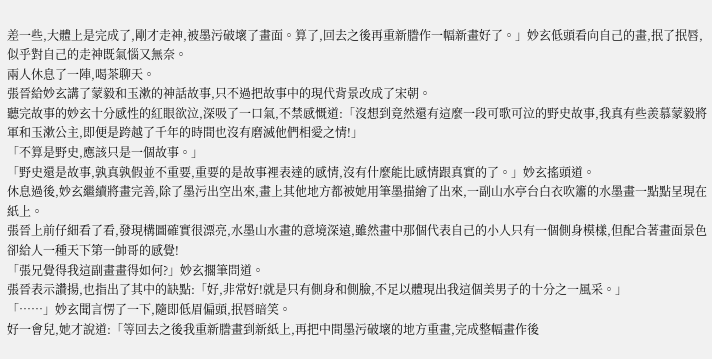差一些,大體上是完成了,剛才走神,被墨污破壞了畫面。算了,回去之後再重新謄作一幅新畫好了。」妙玄低頭看向自己的畫,抿了抿唇,似乎對自己的走神既氣惱又無奈。
兩人休息了一陣,喝茶聊天。
張晉給妙玄講了蒙毅和玉漱的神話故事,只不過把故事中的現代背景改成了宋朝。
聽完故事的妙玄十分感性的紅眼欲泣,深吸了一口氣,不禁感慨道:「沒想到竟然還有這麼一段可歌可泣的野史故事,我真有些羨慕蒙毅將軍和玉漱公主,即便是跨越了千年的時間也沒有磨滅他們相愛之情!」
「不算是野史,應該只是一個故事。」
「野史還是故事,孰真孰假並不重要,重要的是故事裡表達的感情,沒有什麼能比感情跟真實的了。」妙玄搖頭道。
休息過後,妙玄繼續將畫完善,除了墨污出空出來,畫上其他地方都被她用筆墨描繪了出來,一副山水亭台白衣吹簫的水墨畫一點點呈現在紙上。
張晉上前仔細看了看,發現構圖確實很漂亮,水墨山水畫的意境深遠,雖然畫中那個代表自己的小人只有一個側身模樣,但配合著畫面景色卻給人一種天下第一帥哥的感覺!
「張兄覺得我這副畫畫得如何?」妙玄擱筆問道。
張晉表示讚揚,也指出了其中的缺點:「好,非常好!就是只有側身和側臉,不足以體現出我這個美男子的十分之一風采。」
「……」妙玄聞言愣了一下,隨即低眉偏頭,抿唇暗笑。
好一會兒,她才說道:「等回去之後我重新謄畫到新紙上,再把中間墨污破壞的地方重畫,完成整幅畫作後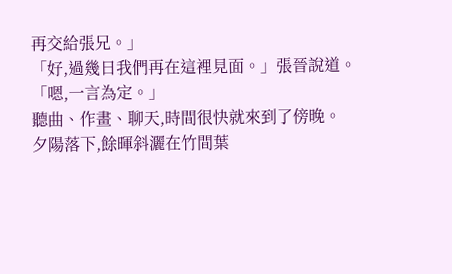再交給張兄。」
「好,過幾日我們再在這裡見面。」張晉說道。
「嗯,一言為定。」
聽曲、作畫、聊天,時間很快就來到了傍晚。
夕陽落下,餘暉斜灑在竹間葉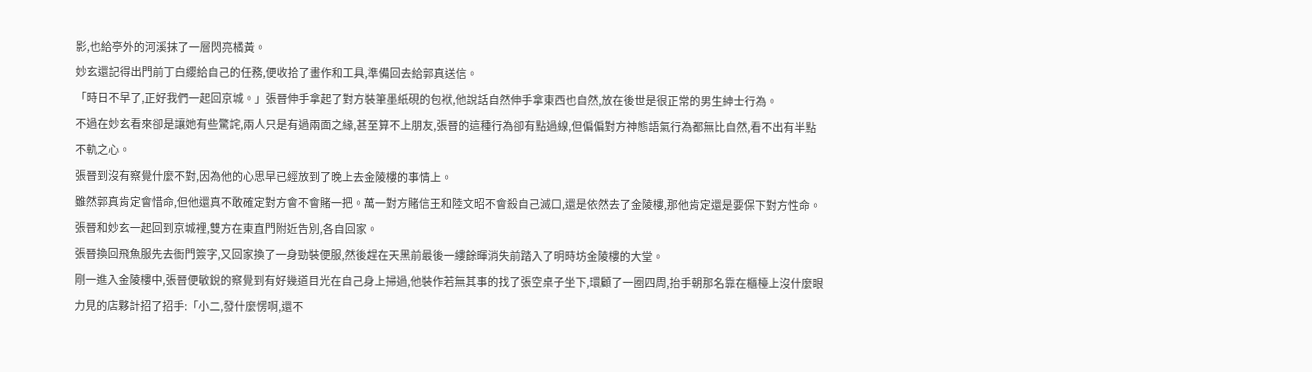影,也給亭外的河溪抹了一層閃亮橘黃。
妙玄還記得出門前丁白纓給自己的任務,便收拾了畫作和工具,準備回去給郭真送信。
「時日不早了,正好我們一起回京城。」張晉伸手拿起了對方裝筆墨紙硯的包袱,他說話自然伸手拿東西也自然,放在後世是很正常的男生紳士行為。
不過在妙玄看來卻是讓她有些驚詫,兩人只是有過兩面之緣,甚至算不上朋友,張晉的這種行為卻有點過線,但偏偏對方神態語氣行為都無比自然,看不出有半點不軌之心。
張晉到沒有察覺什麼不對,因為他的心思早已經放到了晚上去金陵樓的事情上。
雖然郭真肯定會惜命,但他還真不敢確定對方會不會賭一把。萬一對方賭信王和陸文昭不會殺自己滅口,還是依然去了金陵樓,那他肯定還是要保下對方性命。
張晉和妙玄一起回到京城裡,雙方在東直門附近告別,各自回家。
張晉換回飛魚服先去衙門簽字,又回家換了一身勁裝便服,然後趕在天黑前最後一縷餘暉消失前踏入了明時坊金陵樓的大堂。
剛一進入金陵樓中,張晉便敏銳的察覺到有好幾道目光在自己身上掃過,他裝作若無其事的找了張空桌子坐下,環顧了一圈四周,抬手朝那名靠在櫃檯上沒什麼眼力見的店夥計招了招手:「小二,發什麼愣啊,還不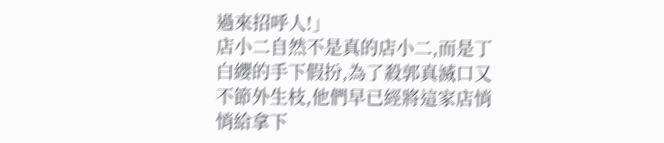過來招呼人!」
店小二自然不是真的店小二,而是丁白纓的手下假扮,為了殺郭真滅口又不節外生枝,他們早已經將這家店悄悄給拿下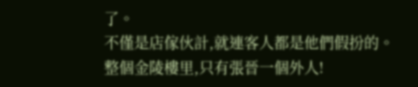了。
不僅是店傢伙計,就連客人都是他們假扮的。
整個金陵樓里,只有張晉一個外人!